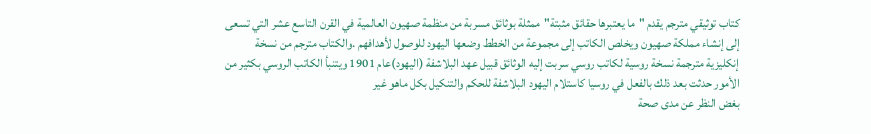كتاب توثيقي مترجم يقدم "ما يعتبرها حقائق مثبتة"ممثلة بوثائق مسربة من منظمة صهيون العالمية في القرن التاسع عشر التي تسعى إلى إنشاء مملكة صهيون ويخلص الكاتب إلى مجموعة من الخطط وضعها اليهود للوصول لأهدافهم .والكتاب مترجم من نسخة إنكليزية مترجمة نسخة روسية لكاتب روسي سربت إليه الوثائق قبيل عهد البلاشفة (اليهود)عام 1901 ويتنبأ الكاتب الروسي بكثير من الأمور حدثت بعد ذلك بالفعل في روسيا كاستلام اليهود البلاشفة للحكم والتنكيل بكل ماهو غير
بغض النظر عن مدى صحة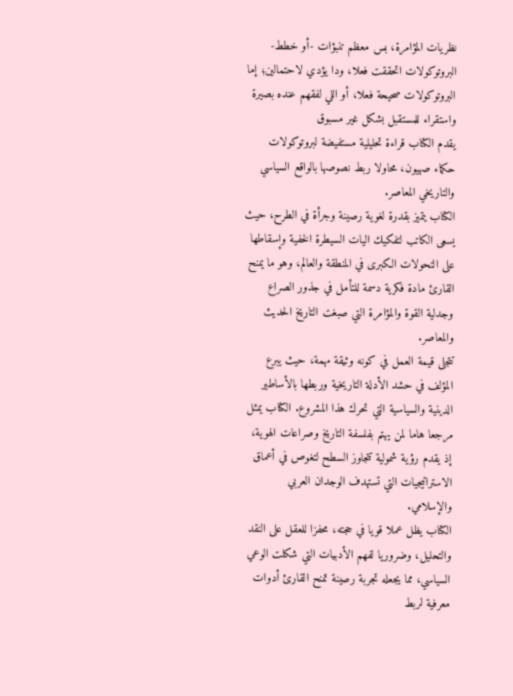نظريات المؤامرة، بس معظم تنبؤات -أو خطط- البروتوكولات اتحققت فعلا، ودا يؤدي لاحتمالين؛ إما البروتوكولات صحيحة فعلا، أو اللي لفقهم عنده بصيرة واستقراء للمستقبل بشكل غير مسبوق
يقدم الكتاب قراءة تحليلية مستفيضة لبروتوكولات حكماء صهيون، محاولا ربط نصوصها بالواقع السياسي والتاريخي المعاصر.
الكتاب يتميز بقدرة لغوية رصينة وجرأة في الطرح، حيث يسعى الكاتب لتفكيك اليات السيطرة الخفية وإسقاطها على التحولات الكبرى في المنطقة والعالم، وهو ما يمنح القارئ مادة فكرية دسمة للتأمل في جذور الصراع وجدلية القوة والمؤامرة التي صبغت التاريخ الحديث والمعاصر.
تتجلى قيمة العمل في كونه وثيقة مهمة، حيث يبرع المؤلف في حشد الأدلة التاريخية وربطها بالأساطير الدينية والسياسية التي تحرك هذا المشروع. الكتاب يمثل مرجعا هاما لمن يهتم بفلسفة التاريخ وصراعات الهوية، إذ يقدم رؤية شمولية تتجاوز السطح لتغوص في أعماق الاستراتيجيات التي تستهدف الوجدان العربي والإسلامي.
الكتاب يظل عملا قويا في حجته، محفزا للعقل على النقد والتحليل، وضروريا لفهم الأدبيات التي شكلت الوعي السياسي، مما يجعله تجربة رصينة تمنح القارئ أدوات معرفية لربط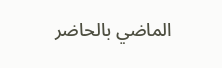الماضي بالحاضر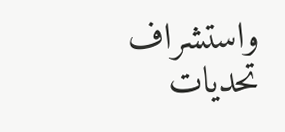واستشراف تحديات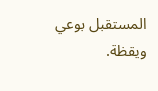المستقبل بوعي ويقظة.